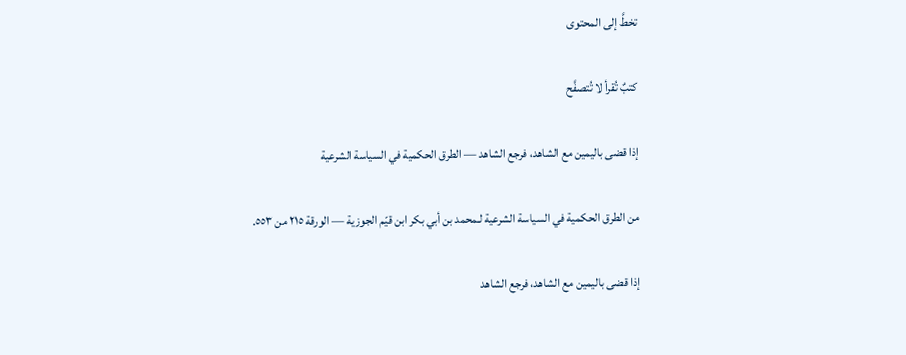تخطَّ إلى المحتوى

كتبٌ تُقرأ لا تُتصفَّح

إذا قضى باليمين مع الشاهد، فرجع الشاهد — الطرق الحكمية في السياسة الشرعية

من الطرق الحكمية في السياسة الشرعية لـمحمد بن أبي بكر ابن قيّم الجوزية — الورقة ٢١٥ من ٥٥٣.

إذا قضى باليمين مع الشاهد، فرجع الشاهد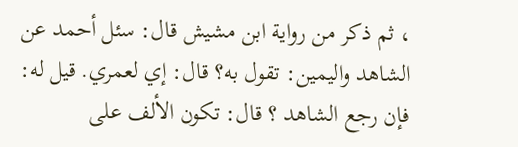، ثم ذكر من رواية ابن مشيش قال: سئل أحمد عن الشاهد واليمين: تقول به؟ قال: إي لعمري. قيل له: فإن رجع الشاهد ؟ قال: تكون الألف على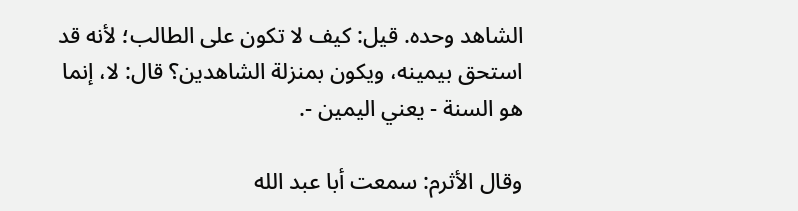الشاهد وحده. قيل: كيف لا تكون على الطالب؛ لأنه قد استحق بيمينه، ويكون بمنزلة الشاهدين؟ قال: لا، إنما هو السنة - يعني اليمين -.

وقال الأثرم: سمعت أبا عبد الله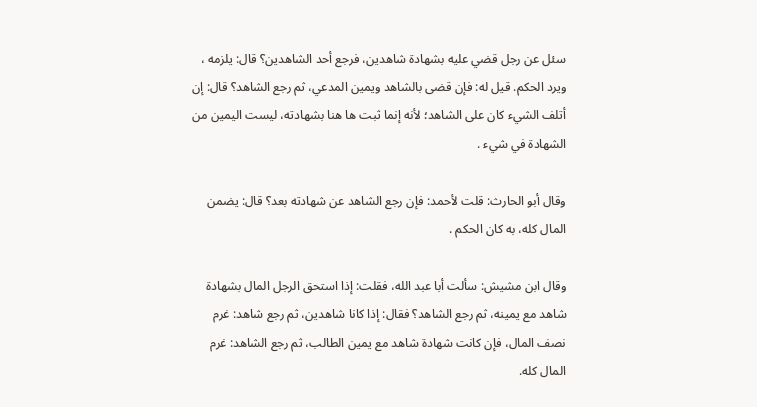سئل عن رجل قضي عليه بشهادة شاهدين، فرجع أحد الشاهدين؟ قال: يلزمه ، ويرد الحكم. قيل له: فإن قضى بالشاهد ويمين المدعي، ثم رجع الشاهد؟ قال: إن أتلف الشيء كان على الشاهد؛ لأنه إنما ثبت ها هنا بشهادته، ليست اليمين من الشهادة في شيء .

وقال أبو الحارث: قلت لأحمد: فإن رجع الشاهد عن شهادته بعد؟ قال: يضمن المال كله، به كان الحكم .

وقال ابن مشيش: سألت أبا عبد الله، فقلت: إذا استحق الرجل المال بشهادة شاهد مع يمينه، ثم رجع الشاهد؟ فقال: إذا كانا شاهدين، ثم رجع شاهد: غرم نصف المال، فإن كانت شهادة شاهد مع يمين الطالب، ثم رجع الشاهد: غرم المال كله.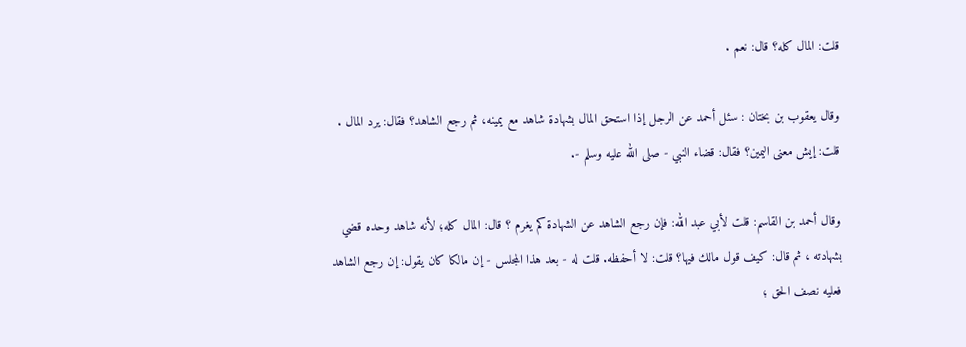قلت: المال كله؟ قال: نعم .

وقال يعقوب بن بختان : سئل أحمد عن الرجل إذا استحق المال بشهادة شاهد مع يمينه، ثم رجع الشاهد؟ فقال: يرد المال . قلت: إيش معنى اليمين؟ فقال: قضاء النبي - صلى الله عليه وسلم -.

وقال أحمد بن القاسم: قلت لأبي عبد الله: فإن رجع الشاهد عن الشهادة كم يغرم ؟ قال: المال كله؛ لأنه شاهد وحده قضي بشهادته ، ثم قال: كيف قول مالك فيها؟ قلت: لا أحفظه. قلت له - بعد هذا المجلس - إن مالكا كان يقول: إن رجع الشاهد فعليه نصف الحق ؛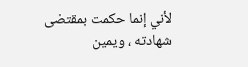لأني إنما حكمت بمقتضى شهادته ، ويمين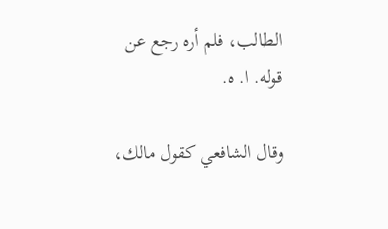الطالب، فلم أره رجع عن قوله. ا. ه.

وقال الشافعي كقول مالك،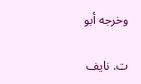وخرجه أبو

ت. نايف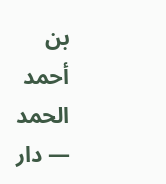بن أحمد الحمد — دار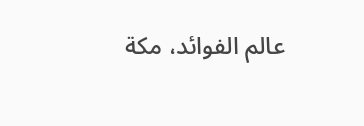عالم الفوائد، مكة